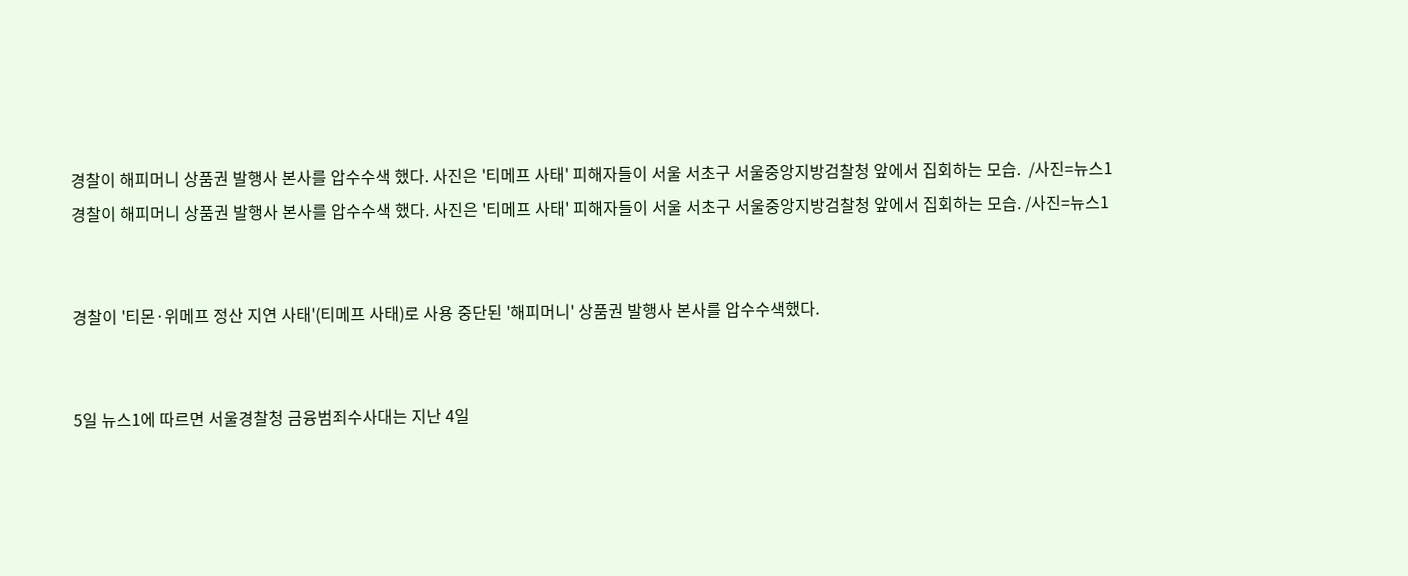경찰이 해피머니 상품권 발행사 본사를 압수수색 했다. 사진은 '티메프 사태' 피해자들이 서울 서초구 서울중앙지방검찰청 앞에서 집회하는 모습.  /사진=뉴스1
경찰이 해피머니 상품권 발행사 본사를 압수수색 했다. 사진은 '티메프 사태' 피해자들이 서울 서초구 서울중앙지방검찰청 앞에서 집회하는 모습. /사진=뉴스1


경찰이 '티몬·위메프 정산 지연 사태'(티메프 사태)로 사용 중단된 '해피머니' 상품권 발행사 본사를 압수수색했다.


5일 뉴스1에 따르면 서울경찰청 금융범죄수사대는 지난 4일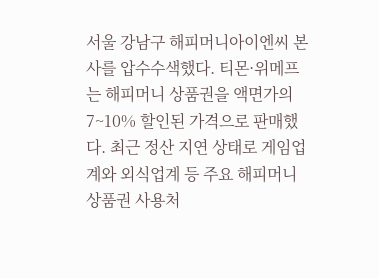서울 강남구 해피머니아이엔씨 본사를 압수수색했다. 티몬·위메프는 해피머니 상품권을 액면가의 7~10% 할인된 가격으로 판매했다. 최근 정산 지연 상태로 게임업계와 외식업계 등 주요 해피머니 상품권 사용처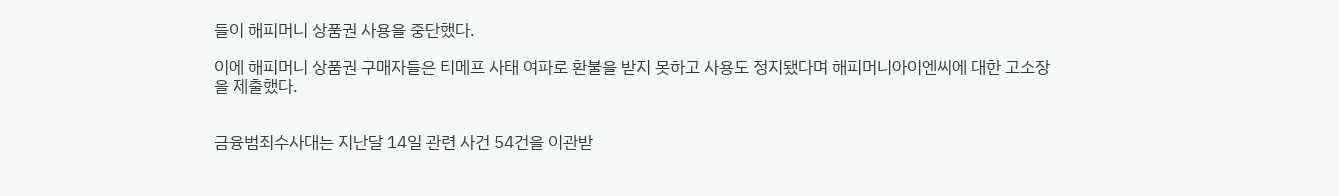들이 해피머니 상품권 사용을 중단했다.

이에 해피머니 상품권 구매자들은 티메프 사태 여파로 환불을 받지 못하고 사용도 정지됐다며 해피머니아이엔씨에 대한 고소장을 제출했다.


금융범죄수사대는 지난달 14일 관련 사건 54건을 이관받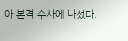아 본격 수사에 나섰다.